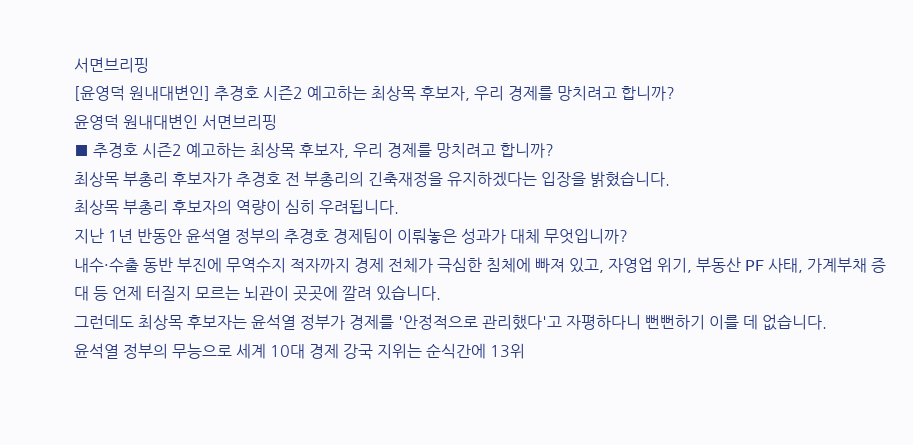서면브리핑
[윤영덕 원내대변인] 추경호 시즌2 예고하는 최상목 후보자, 우리 경제를 망치려고 합니까?
윤영덕 원내대변인 서면브리핑
■ 추경호 시즌2 예고하는 최상목 후보자, 우리 경제를 망치려고 합니까?
최상목 부총리 후보자가 추경호 전 부총리의 긴축재정을 유지하겠다는 입장을 밝혔습니다.
최상목 부총리 후보자의 역량이 심히 우려됩니다.
지난 1년 반동안 윤석열 정부의 추경호 경제팀이 이뤄놓은 성과가 대체 무엇입니까?
내수·수출 동반 부진에 무역수지 적자까지 경제 전체가 극심한 침체에 빠져 있고, 자영업 위기, 부동산 PF 사태, 가계부채 증대 등 언제 터질지 모르는 뇌관이 곳곳에 깔려 있습니다.
그런데도 최상목 후보자는 윤석열 정부가 경제를 '안정적으로 관리했다'고 자평하다니 뻔뻔하기 이를 데 없습니다.
윤석열 정부의 무능으로 세계 10대 경제 강국 지위는 순식간에 13위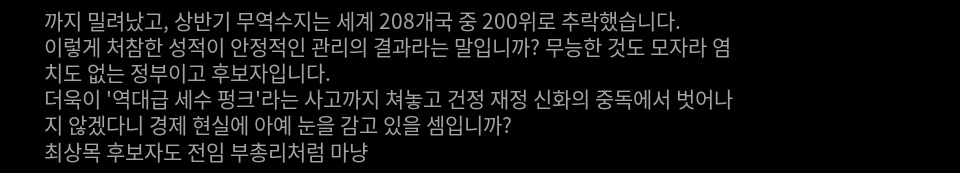까지 밀려났고, 상반기 무역수지는 세계 208개국 중 200위로 추락했습니다.
이렇게 처참한 성적이 안정적인 관리의 결과라는 말입니까? 무능한 것도 모자라 염치도 없는 정부이고 후보자입니다.
더욱이 '역대급 세수 펑크'라는 사고까지 쳐놓고 건정 재정 신화의 중독에서 벗어나지 않겠다니 경제 현실에 아예 눈을 감고 있을 셈입니까?
최상목 후보자도 전임 부총리처럼 마냥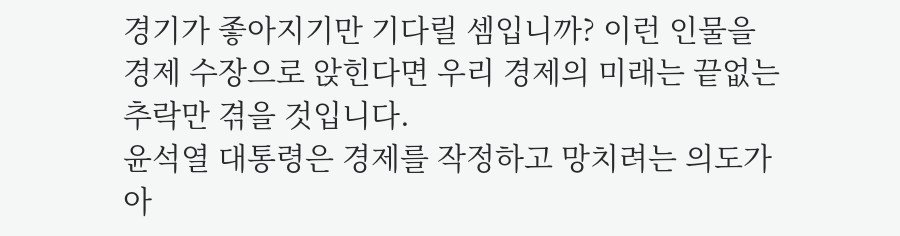경기가 좋아지기만 기다릴 셈입니까? 이런 인물을 경제 수장으로 앉힌다면 우리 경제의 미래는 끝없는 추락만 겪을 것입니다.
윤석열 대통령은 경제를 작정하고 망치려는 의도가 아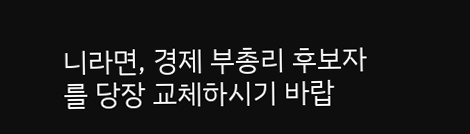니라면, 경제 부총리 후보자를 당장 교체하시기 바랍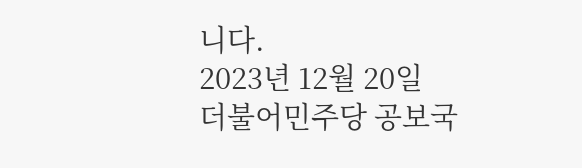니다.
2023년 12월 20일
더불어민주당 공보국